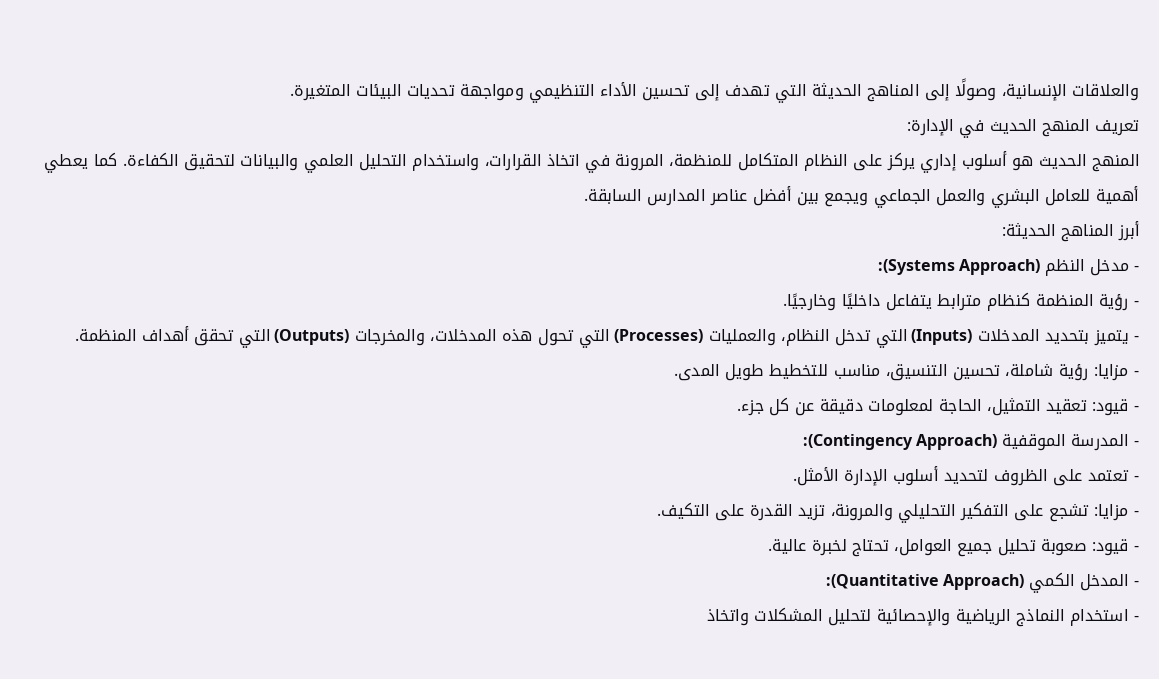والعلاقات الإنسانية، وصولًا إلى المناهج الحديثة التي تهدف إلى تحسين الأداء التنظيمي ومواجهة تحديات البيئات المتغيرة.
تعريف المنهج الحديث في الإدارة:
المنهج الحديث هو أسلوب إداري يركز على النظام المتكامل للمنظمة، المرونة في اتخاذ القرارات، واستخدام التحليل العلمي والبيانات لتحقيق الكفاءة. كما يعطي أهمية للعامل البشري والعمل الجماعي ويجمع بين أفضل عناصر المدارس السابقة.
أبرز المناهج الحديثة:
- مدخل النظم (Systems Approach):
- رؤية المنظمة كنظام مترابط يتفاعل داخليًا وخارجيًا.
- يتميز بتحديد المدخلات (Inputs) التي تدخل النظام، والعمليات (Processes) التي تحول هذه المدخلات، والمخرجات (Outputs) التي تحقق أهداف المنظمة.
- مزايا: رؤية شاملة، تحسين التنسيق، مناسب للتخطيط طويل المدى.
- قيود: تعقيد التمثيل، الحاجة لمعلومات دقيقة عن كل جزء.
- المدرسة الموقفية (Contingency Approach):
- تعتمد على الظروف لتحديد أسلوب الإدارة الأمثل.
- مزايا: تشجع على التفكير التحليلي والمرونة، تزيد القدرة على التكيف.
- قيود: صعوبة تحليل جميع العوامل، تحتاج لخبرة عالية.
- المدخل الكمي (Quantitative Approach):
- استخدام النماذج الرياضية والإحصائية لتحليل المشكلات واتخاذ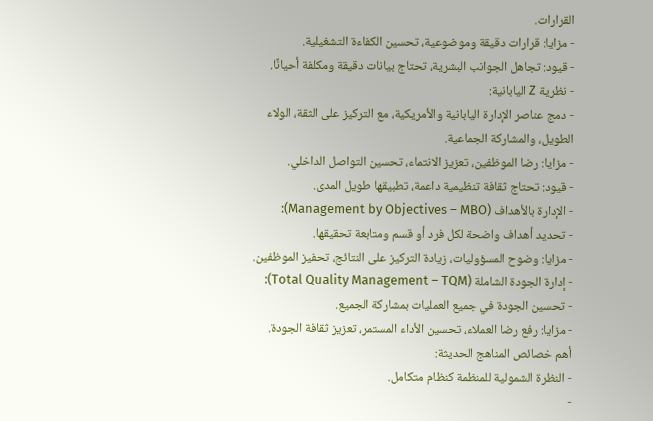القرارات.
- مزايا: قرارات دقيقة وموضوعية، تحسين الكفاءة التشغيلية.
- قيود: تجاهل الجوانب البشرية، تحتاج بيانات دقيقة ومكلفة أحيانًا.
- نظرية Z اليابانية:
- دمج عناصر الإدارة اليابانية والأمريكية، مع التركيز على الثقة، الولاء الطويل، والمشاركة الجماعية.
- مزايا: رضا الموظفين، تعزيز الانتماء، تحسين التواصل الداخلي.
- قيود: تحتاج ثقافة تنظيمية داعمة، تطبيقها طويل المدى.
- الإدارة بالأهداف (Management by Objectives – MBO):
- تحديد أهداف واضحة لكل فرد أو قسم ومتابعة تحقيقها.
- مزايا: وضوح المسؤوليات، زيادة التركيز على النتائج، تحفيز الموظفين.
- إدارة الجودة الشاملة (Total Quality Management – TQM):
- تحسين الجودة في جميع العمليات بمشاركة الجميع.
- مزايا: رفع رضا العملاء، تحسين الأداء المستمر، تعزيز ثقافة الجودة.
أهم خصائص المناهج الحديثة:
- النظرة الشمولية للمنظمة كنظام متكامل.
-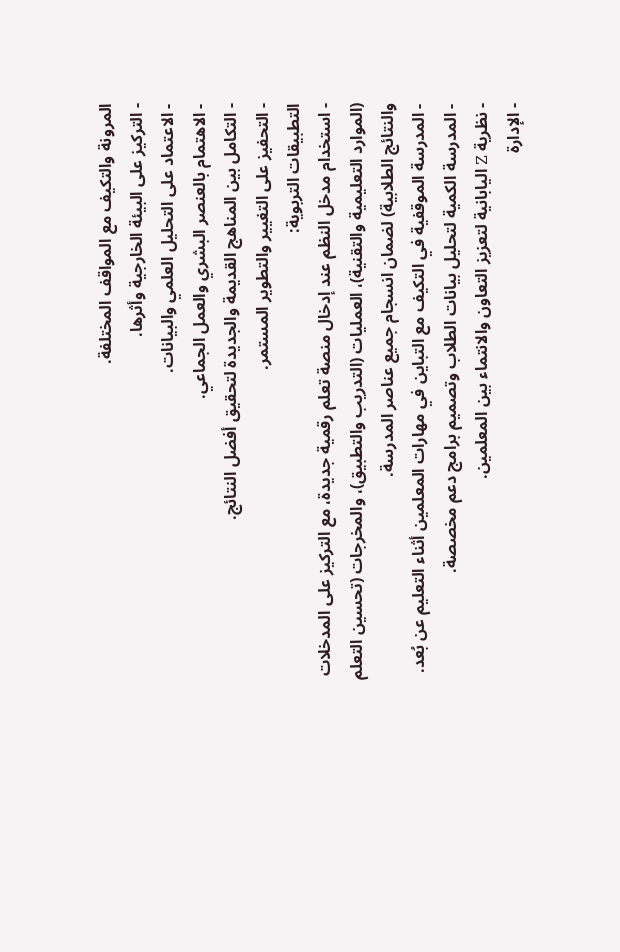المرونة والتكيف مع المواقف المختلفة.
- التركيز على البيئة الخارجية وأثرها.
- الاعتماد على التحليل العلمي والبيانات.
- الاهتمام بالعنصر البشري والعمل الجماعي.
- التكامل بين المناهج القديمة والجديدة لتحقيق أفضل النتائج.
- التحفيز على التغيير والتطوير المستمر.
التطبيقات التربوية:
- استخدام مدخل النظم عند إدخال منصة تعلم رقمية جديدة، مع التركيز على المدخلات (الموارد التعليمية والتقنية)، العمليات (التدريب والتطبيق)، والمخرجات (تحسين التعلم والنتائج الطلابية) لضمان انسجام جميع عناصر المدرسة.
- المدرسة الموقفية في التكيف مع التباين في مهارات المعلمين أثناء التعليم عن بُعد.
- المدرسة الكمية لتحليل بيانات الطلاب وتصميم برامج دعم مخصصة.
- نظرية Z اليابانية لتعزيز التعاون والانتماء بين المعلمين.
- الإدارة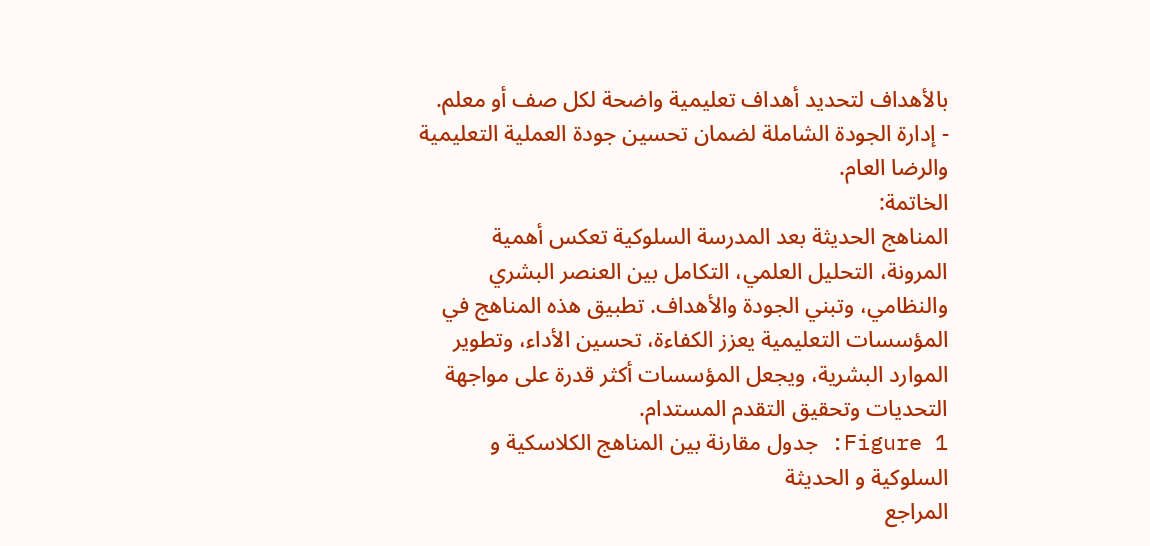بالأهداف لتحديد أهداف تعليمية واضحة لكل صف أو معلم.
- إدارة الجودة الشاملة لضمان تحسين جودة العملية التعليمية والرضا العام.
الخاتمة:
المناهج الحديثة بعد المدرسة السلوكية تعكس أهمية المرونة، التحليل العلمي، التكامل بين العنصر البشري والنظامي، وتبني الجودة والأهداف. تطبيق هذه المناهج في المؤسسات التعليمية يعزز الكفاءة، تحسين الأداء، وتطوير الموارد البشرية، ويجعل المؤسسات أكثر قدرة على مواجهة التحديات وتحقيق التقدم المستدام.
Figure 1: جدول مقارنة بين المناهج الكلاسكية و السلوكية و الحديثة
المراجع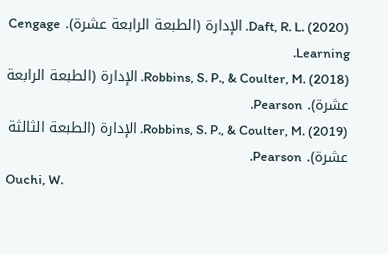Daft, R. L. (2020). الإدارة (الطبعة الرابعة عشرة). Cengage Learning.
Robbins, S. P., & Coulter, M. (2018). الإدارة (الطبعة الرابعة عشرة). Pearson.
Robbins, S. P., & Coulter, M. (2019). الإدارة (الطبعة الثالثة عشرة). Pearson.
Ouchi, W.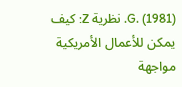G. (1981). نظرية Z: كيف يمكن للأعمال الأمريكية مواجهة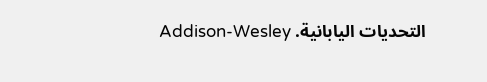التحديات اليابانية. Addison-Wesley